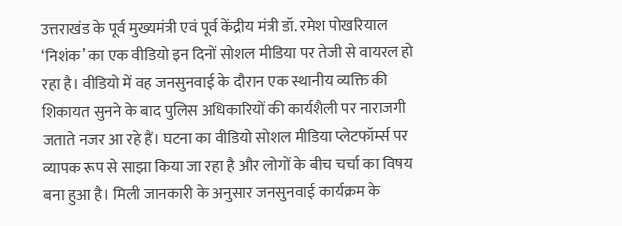उत्तराखंड के पूर्व मुख्यमंत्री एवं पूर्व केंद्रीय मंत्री डॉ. रमेश पोखरियाल ‘निशंक’ का एक वीडियो इन दिनों सोशल मीडिया पर तेजी से वायरल हो रहा है। वीडियो में वह जनसुनवाई के दौरान एक स्थानीय व्यक्ति की शिकायत सुनने के बाद पुलिस अधिकारियों की कार्यशैली पर नाराजगी जताते नजर आ रहे हैं। घटना का वीडियो सोशल मीडिया प्लेटफॉर्म्स पर व्यापक रूप से साझा किया जा रहा है और लोगों के बीच चर्चा का विषय बना हुआ है। मिली जानकारी के अनुसार जनसुनवाई कार्यक्रम के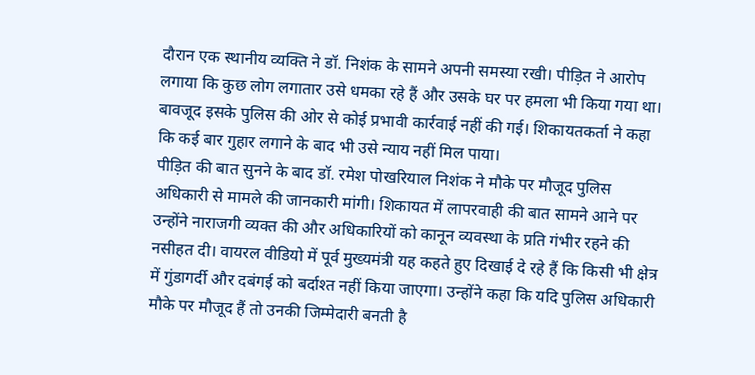दौरान एक स्थानीय व्यक्ति ने डॉ. निशंक के सामने अपनी समस्या रखी। पीड़ित ने आरोप लगाया कि कुछ लोग लगातार उसे धमका रहे हैं और उसके घर पर हमला भी किया गया था। बावजूद इसके पुलिस की ओर से कोई प्रभावी कार्रवाई नहीं की गई। शिकायतकर्ता ने कहा कि कई बार गुहार लगाने के बाद भी उसे न्याय नहीं मिल पाया।
पीड़ित की बात सुनने के बाद डॉ. रमेश पोखरियाल निशंक ने मौके पर मौजूद पुलिस अधिकारी से मामले की जानकारी मांगी। शिकायत में लापरवाही की बात सामने आने पर उन्होंने नाराजगी व्यक्त की और अधिकारियों को कानून व्यवस्था के प्रति गंभीर रहने की नसीहत दी। वायरल वीडियो में पूर्व मुख्यमंत्री यह कहते हुए दिखाई दे रहे हैं कि किसी भी क्षेत्र में गुंडागर्दी और दबंगई को बर्दाश्त नहीं किया जाएगा। उन्होंने कहा कि यदि पुलिस अधिकारी मौके पर मौजूद हैं तो उनकी जिम्मेदारी बनती है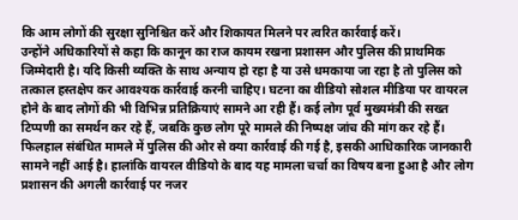कि आम लोगों की सुरक्षा सुनिश्चित करें और शिकायत मिलने पर त्वरित कार्रवाई करें।
उन्होंने अधिकारियों से कहा कि कानून का राज कायम रखना प्रशासन और पुलिस की प्राथमिक जिम्मेदारी है। यदि किसी व्यक्ति के साथ अन्याय हो रहा है या उसे धमकाया जा रहा है तो पुलिस को तत्काल हस्तक्षेप कर आवश्यक कार्रवाई करनी चाहिए। घटना का वीडियो सोशल मीडिया पर वायरल होने के बाद लोगों की भी विभिन्न प्रतिक्रियाएं सामने आ रही हैं। कई लोग पूर्व मुख्यमंत्री की सख्त टिप्पणी का समर्थन कर रहे हैं, जबकि कुछ लोग पूरे मामले की निष्पक्ष जांच की मांग कर रहे हैं। फिलहाल संबंधित मामले में पुलिस की ओर से क्या कार्रवाई की गई है, इसकी आधिकारिक जानकारी सामने नहीं आई है। हालांकि वायरल वीडियो के बाद यह मामला चर्चा का विषय बना हुआ है और लोग प्रशासन की अगली कार्रवाई पर नजर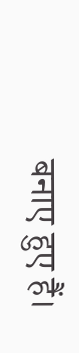बनाए हुए हैं।